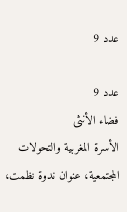عدد 9

عدد 9
فضاء الأنثى
الأسرة المغربية والتحولات المجتمعية، عنوان ندوة نظمت،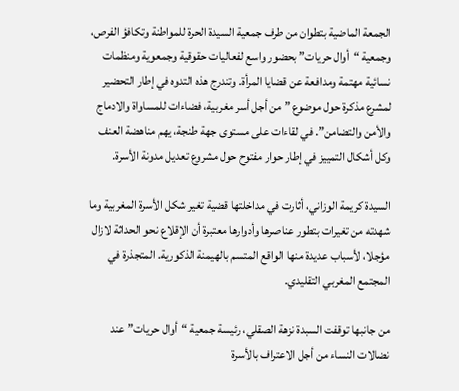الجمعة الماضية بتطوان من طرف جمعية السيدة الحرة للمواطنة وتكافؤ الفرص، وجمعية “أوال حريات” بحضور واسع لفعاليات حقوقية وجمعوية ومنظمات نسائية مهتمة ومدافعة عن قضايا المرأة. وتندرج هذه التدوه في إطار التحضير لمشرع مذكرة حول موضوع ” من أجل أسر مغربية، فضاءات للمساواة والادماج والأمن والتضامن”. في لقاءات على مستوى جهة طنجة، يهم مناهضة العنف وكل أشكال التمييز في إطار حوار مفتوح حول مشروع تعديل مدونة الأسرة.

السيدة كريمة الوزاني، أثارت في مداخلتها قضية تغير شكل الأسرة المغربية وما شهدته من تغيرات بتطور عناصرها وأدوارها معتبرة أن الإقلاع نحو الحداثة لازال مؤجلا، لأسباب عديدة منها الواقع المتسم بالهيمنة الذكورية. المتجذرة في المجتمع المغربي التقليدي.

من جانبها توقفت السبدة نزهة الصقلي، رئيسة جمعية “أوال حريات” عند نضالات النساء من أجل الاعتراف بالأسرة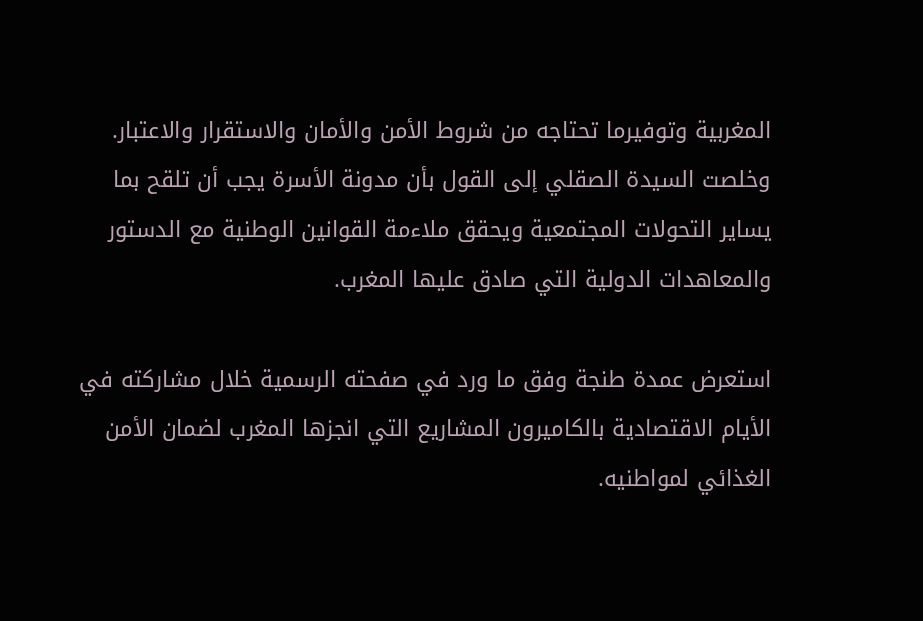المغربية وتوفيرما تحتاجه من شروط الأمن والأمان والاستقرار والاعتبار.
وخلصت السيدة الصقلي إلى القول بأن مدونة الأسرة يجب أن تلقح بما يساير التحولات المجتمعية ويحقق ملاءمة القوانين الوطنية مع الدستور والمعاهدات الدولية التي صادق عليها المغرب.

استعرض عمدة طنجة وفق ما ورد في صفحته الرسمية خلال مشاركته في الأيام الاقتصادية بالكاميرون المشاريع التي انجزها المغرب لضمان الأمن الغذائي لمواطنيه.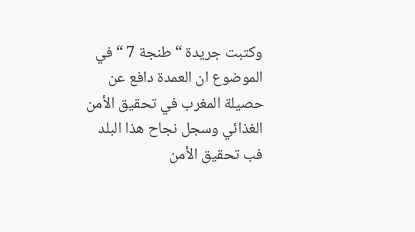وكتبت جريدة “طنجة 7 “في الموضوع ان العمدة دافع عن حصيلة المغرب في تحقيق الأمن الغذائي وسجل نجاح هذا البلد فب تحقيق الأمن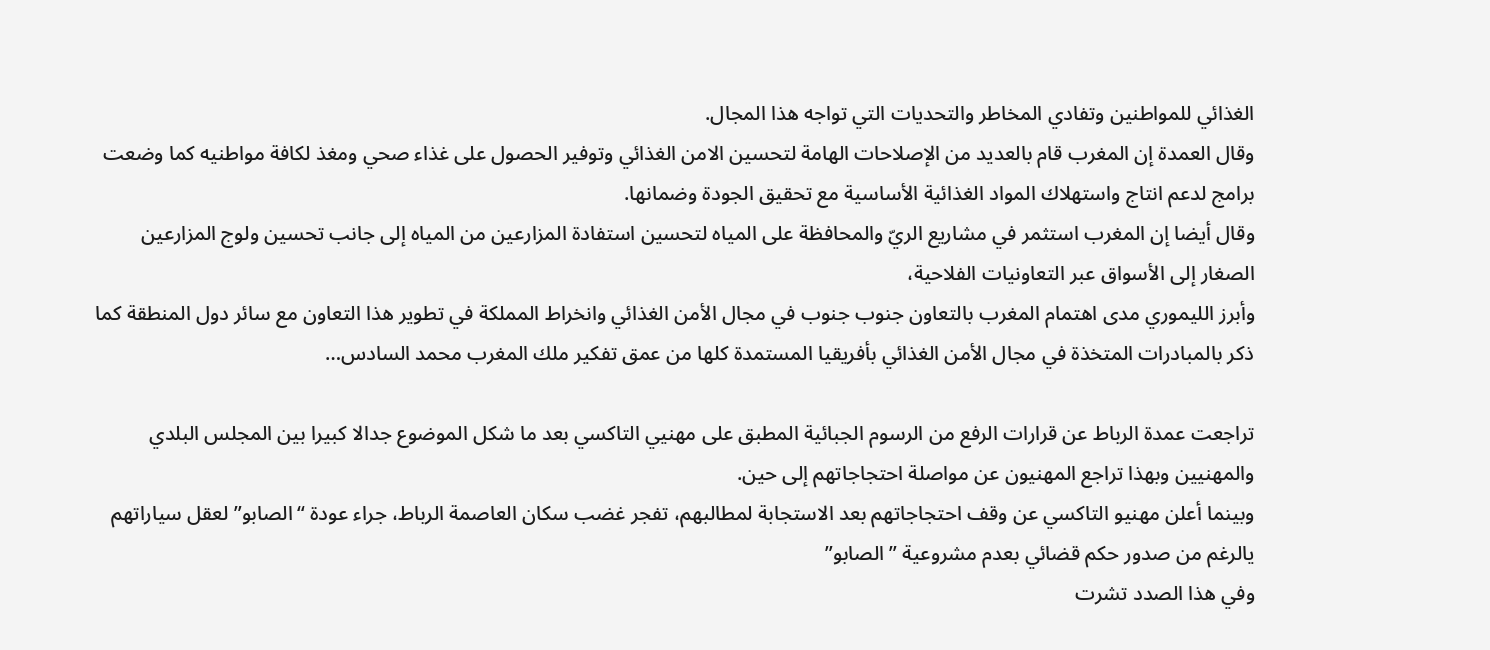الغذائي للمواطنين وتفادي المخاطر والتحديات التي تواجه هذا المجال.
وقال العمدة إن المغرب قام بالعديد من الإصلاحات الهامة لتحسين الامن الغذائي وتوفير الحصول على غذاء صحي ومغذ لكافة مواطنيه كما وضعت برامج لدعم انتاج واستهلاك المواد الغذائية الأساسية مع تحقيق الجودة وضمانها.
وقال أيضا إن المغرب استثمر في مشاريع الريّ والمحافظة على المياه لتحسين استفادة المزارعين من المياه إلى جانب تحسين ولوج المزارعين الصغار إلى الأسواق عبر التعاونيات الفلاحية،
وأبرز الليموري مدى اهتمام المغرب بالتعاون جنوب جنوب في مجال الأمن الغذائي وانخراط المملكة في تطوير هذا التعاون مع سائر دول المنطقة كما ذكر بالمبادرات المتخذة في مجال الأمن الغذائي بأفريقيا المستمدة كلها من عمق تفكير ملك المغرب محمد السادس…

تراجعت عمدة الرباط عن قرارات الرفع من الرسوم الجبائية المطبق على مهنيي التاكسي بعد ما شكل الموضوع جدالا كبيرا بين المجلس البلدي والمهنيين وبهذا تراجع المهنيون عن مواصلة احتجاجاتهم إلى حين.
وبينما أعلن مهنيو التاكسي عن وقف احتجاجاتهم بعد الاستجابة لمطالبهم، تفجر غضب سكان العاصمة الرباط، جراء عودة “الصابو” لعقل سياراتهم يالرغم من صدور حكم قضائي بعدم مشروعية ” الصابو”
وفي هذا الصدد تشرت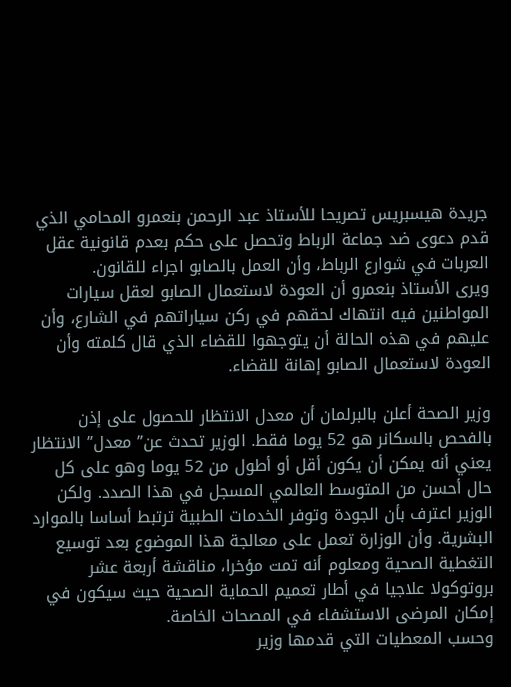جريدة هيسبريس تصريحا للأستاذ عبد الرحمن بنعمرو المحامي الذي قدم دعوى ضد جماعة الرباط وتحصل على حكم بعدم قانونية عقل العربات في شوارع الرباط، وأن العمل بالصابو اجراء للقانون.
ويرى الأستاذ بنعمرو أن العودة لاستعمال الصابو لعقل سيارات المواطنين فيه انتهاك لحقهم في ركن سياراتهم في الشارع، وأن عليهم في هذه الحالة أن يتوجهوا للقضاء الذي قال كلمته وأن العودة لاستعمال الصابو إهانة للقضاء.

وزير الصحة أعلن بالبرلمان أن معدل الانتظار للحصول على إذن بالفحص بالسكانر هو 52 يوما فقط. الوزير تحدث عن” معدل” الانتظار يعني أنه يمكن أن يكون أقل أو أطول من 52 يوما وهو على كل حال أحسن من المتوسط العالمي المسجل في هذا الصدد. ولكن الوزير اعترف بأن الجودة وتوفر الخدمات الطبية ترتبط أساسا بالموارد البشرية. وأن الوزارة تعمل على معالجة هذا الموضوع بعد توسيع التغطية الصحية ومعلوم أنه تمت مؤخرا، مناقشة أربعة عشر بروتوكولا علاجيا في أطار تعميم الحماية الصحية حيث سيكون في إمكان المرضى الاستشفاء في المصحات الخاصة.
وحسب المعطيات التي قدمها وزير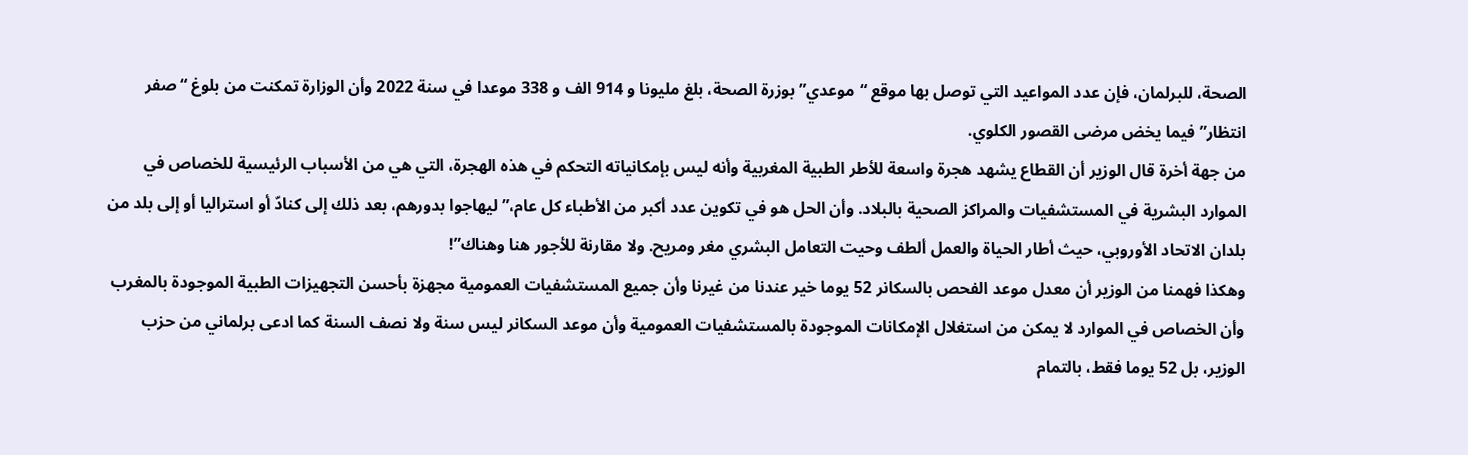الصحة، للبرلمان، فإن عدد المواعيد التي توصل بها موقع “موعدي” بوزرة الصحة، بلغ مليونا و 914 الف و 338 موعدا في سنة 2022 وأن الوزارة تمكنت من بلوغ “صفر انتظار” فيما يخض مرضى القصور الكلوي.
من جهة أخرة قال الوزير أن القطاع يشهد هجرة واسعة للأطر الطبية المغربية وأنه ليس بإمكانياته التحكم في هذه الهجرة، التي هي من الأسباب الرئيسية للخصاص في الموارد البشرية في المستشفيات والمراكز الصحية بالبلاد. وأن الحل هو في تكوين عدد أكبر من الأطباء كل عام،” ليهاجوا بدورهم، بعد ذلك إلى كنادّ أو استراليا أو إلى بلد من بلدان الاتحاد الأوروبي، حيث أطار الحياة والعمل ألطف وحيت التعامل البشري مغر ومريح. ولا مقارنة للأجور هنا وهناك”!
وهكذا فهمنا من الوزير أن معدل موعد الفحص بالسكانر 52 يوما خير عندنا من غيرنا وأن جميع المستشفيات العمومية مجهزة بأحسن التجهيزات الطبية الموجودة بالمغرب وأن الخصاص في الموارد لا يمكن من استغلال الإمكانات الموجودة بالمستشفيات العمومية وأن موعد السكانر ليس سنة ولا نصف السنة كما ادعى برلماني من حزب الوزير، بل 52 يوما فقط، بالتمام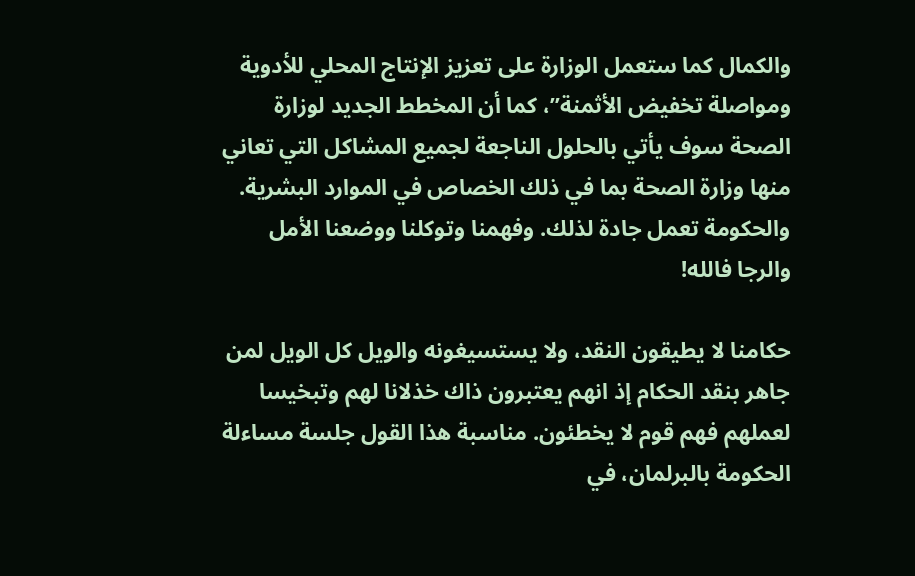والكمال كما ستعمل الوزارة على تعزيز الإنتاج المحلي للأدوية ومواصلة تخفيض الأثمنة”، كما أن المخطط الجديد لوزارة الصحة سوف يأتي بالحلول الناجعة لجميع المشاكل التي تعاني منها وزارة الصحة بما في ذلك الخصاص في الموارد البشرية. والحكومة تعمل جادة لذلك. وفهمنا وتوكلنا ووضعنا الأمل والرجا فالله!

حكامنا لا يطيقون النقد، ولا يستسيغونه والويل كل الويل لمن جاهر بنقد الحكام إذ انهم يعتبرون ذاك خذلانا لهم وتبخيسا لعملهم فهم قوم لا يخطئون. مناسبة هذا القول جلسة مساءلة الحكومة بالبرلمان، في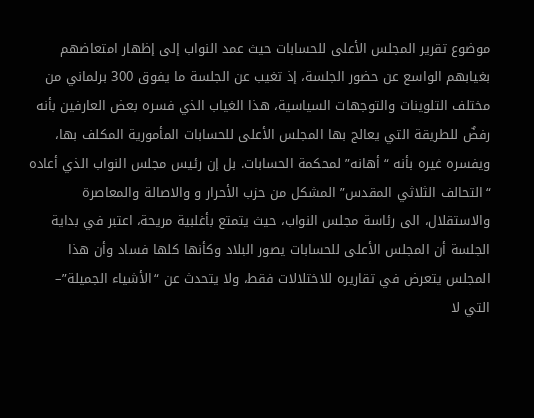موضوع تقرير المجلس الأعلى للحسابات حيث عمد النواب إلى إظهار امتعاضهم بغيابهم الواسع عن حضور الجلسة، إذ تغيب عن الجلسة ما يفوق 300 برلماني من مختلف التلوينات والتوجهات السياسية، هذا الغياب الذي فسره بعض العارفين بأنه رفضٌ للطريقة التي يعالج بها المجلس الأعلى للحسابات المأمورية المكلف بها، ويفسره غيره بأنه “أهانه” لمحكمة الحسابات. بل إن رئيس مجلس النواب الذي أعاده “التحالف الثلاثي المقدس” المشكل من حزب الأحرار و والاصالة والمعاصرة والاستقلال، الى رئاسة مجلس النواب، حيث يتمتع بأغلبية مريحة، اعتبر في بداية الجلسة أن المجلس الأعلى للحسابات يصور البلاد وكأنها كلها فساد وأن هذا المجلس يتعرض في تقاريره للاختلالات فقط، ولا يتحدث عن “الأشياء الجميلة”– التي لا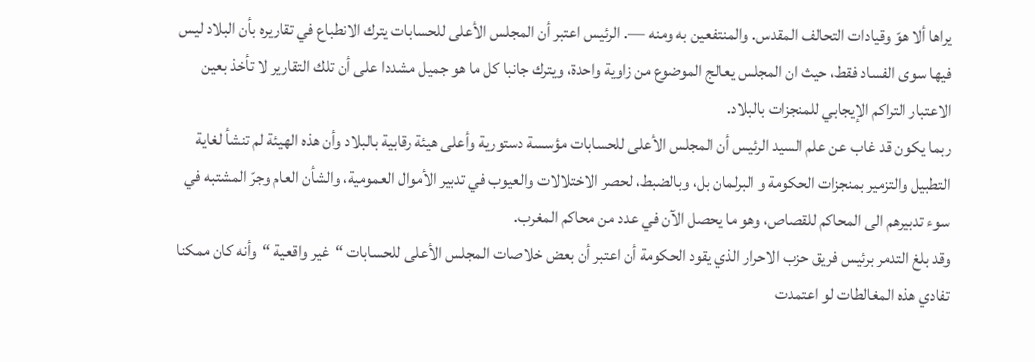يراها ألا هوّ وقيادات التحالف المقدس. والمنتفعين به ومنه —. الرئيس اعتبر أن المجلس الأعلى للحسابات يترك الانطباع في تقاريره بأن البلاد ليس فيها سوى الفساد فقط، حيث ان المجلس يعالج الموضوع من زاوية واحدة، ويترك جانبا كل ما هو جميل مشددا على أن تلك التقارير لا تأخذ بعين الاعتبار التراكم الإيجابي للمنجزات بالبلاد.
ربما يكون قد غاب عن علم السيد الرئيس أن المجلس الأعلى للحسابات مؤسسة دستورية وأعلى هيئة رقابية بالبلاد وأن هذه الهيئة لم تنشأ لغاية التطبيل والتزمير بمنجزات الحكومة و البرلمان بل، وبالضبط، لحصر الاختلالات والعيوب في تدبير الأموال العمومية، والشأن العام وجرّ المشتبه في سوء تدبيرهم الى المحاكم للقصاص، وهو ما يحصل الآن في عدد من محاكم المغرب.
وقد بلغ التدمر برئيس فريق حزب الاحرار الذي يقود الحكومة أن اعتبر أن بعض خلاصات المجلس الأعلى للحسابات “غير واقعية “وأنه كان ممكنا تفادي هذه المغالطات لو اعتمدت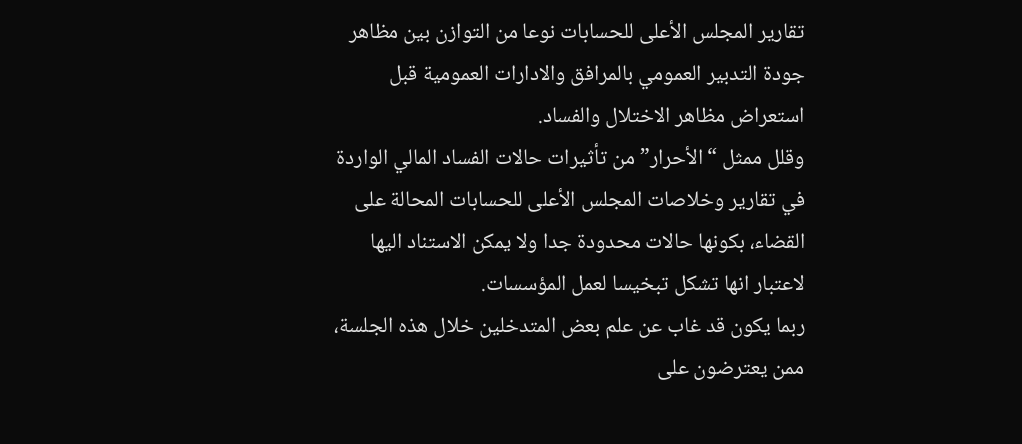تقارير المجلس الأعلى للحسابات نوعا من التوازن بين مظاهر جودة التدبير العمومي بالمرافق والادارات العمومية قبل استعراض مظاهر الاختلال والفساد.
وقلل ممثل “الأحرار” من تأثيرات حالات الفساد المالي الواردة في تقارير وخلاصات المجلس الأعلى للحسابات المحالة على القضاء، بكونها حالات محدودة جدا ولا يمكن الاستناد اليها لاعتبار انها تشكل تبخيسا لعمل المؤسسات.
ربما يكون قد غاب عن علم بعض المتدخلين خلال هذه الجلسة، ممن يعترضون على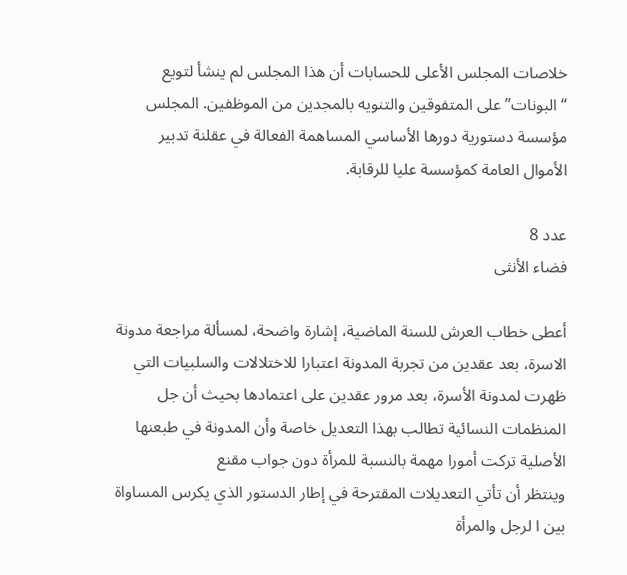خلاصات المجلس الأعلى للحسابات أن هذا المجلس لم ينشأ لتويع “البونات” على المتفوقين والتنويه بالمجدين من الموظفين. المجلس مؤسسة دستورية دورها الأساسي المساهمة الفعالة في عقلنة تدبير الأموال العامة كمؤسسة عليا للرقابة.

عدد 8
فضاء الأنثى

أعطى خطاب العرش للسنة الماضية، إشارة واضحة، لمسألة مراجعة مدونة الاسرة، بعد عقدين من تجربة المدونة اعتبارا للاختلالات والسلبيات التي ظهرت لمدونة الأسرة، بعد مرور عقدين على اعتمادها بحيث أن جل المنظمات النسائية تطالب بهذا التعديل خاصة وأن المدونة في طبعنها الأصلية تركت أمورا مهمة بالنسبة للمرأة دون جواب مقنع
وينتظر أن تأتي التعديلات المقترحة في إطار الدستور الذي يكرس المساواة بين ا لرجل والمرأة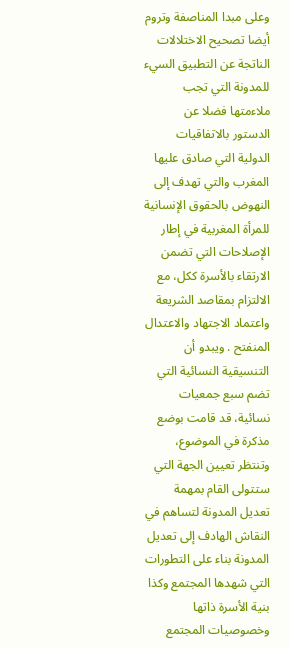وعلى مبدا المناصفة وتروم أيضا تصحيح الاختلالات الناتجة عن التطبيق السيء للمدونة التي تجب ملاءمتها فضلا عن الدستور بالاتفاقيات الدولية التي صادق عليها المغرب والتي تهدف إلى النهوض بالحقوق الإنسانية للمرأة المغربية في إطار الإصلاحات التي تضمن الارتقاء بالأسرة ككل، مع الالتزام بمقاصد الشريعة واعتماد الاجتهاد والاعتدال المنفتح . ويبدو أن التنسيقية النسائية التي تضم سبع جمعيات نسائية، قد قامت بوضع مذكرة في الموضوع، وتنتظر تعيين الجهة التي ستتولى القام بمهمة تعديل المدونة لتساهم في النقاش الهادف إلى تعديل المدونة بناء على التطورات التي شهدها المجتمع وكذا بنية الأسرة ذاتها وخصوصيات المجتمع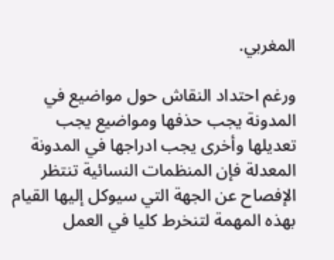المغربي.

ورغم احتداد النقاش حول مواضيع في المدونة يجب حذفها ومواضيع يجب تعديلها وأخرى يجب ادراجها في المدونة المعدلة فإن المنظمات النسائية تنتظر الإفصاح عن الجهة التي سيوكل إليها القيام بهذه المهمة لتنخرط كليا في العمل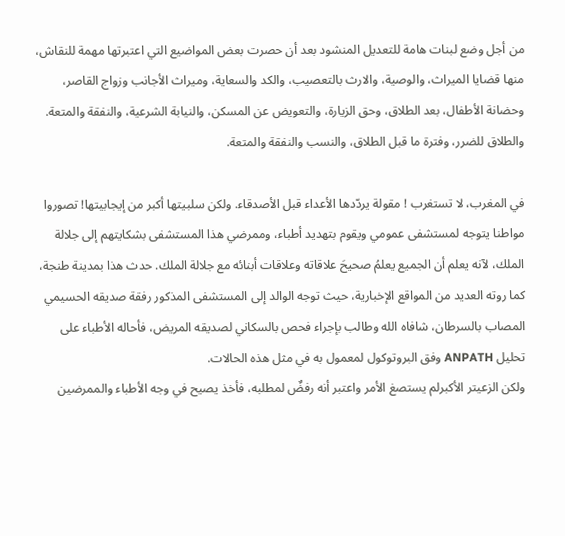من أجل وضع لبنات هامة للتعديل المنشود بعد أن حصرت بعض المواضيع التي اعتبرتها مهمة للنقاش، منها قضايا الميراث، والوصية، والارث بالتعصيب، والكد والسعاية، وميراث الأجانب وزواج القاصر، وحضانة الأطفال، بعد الطلاق، وحق الزيارة، والتعويض عن المسكن، والنيابة الشرعية، والنفقة والمتعة. والطلاق للضرر، وفترة ما قبل الطلاق، والنسب والنفقة والمتعة.

في المغرب، لا تستغرب ! مقولة يردّدها الأعداء قبل الأصدقاء. ولكن سلبيتها أكبر من إيجابيتها! تصوروا مواطنا يتوجه لمستشفى عمومي ويقوم بتهديد أطباء، وممرضي هذا المستشفى بشكايتهم إلى جلالة الملك، لآنه يعلم أن الجميع يعلمُ صحيحَ علاقاته وعلاقات أبنائه مع جلالة الملك. حدث هذا بمدينة طنجة، كما روته العديد من المواقع الإخبارية، حيث توجه الوالد إلى المستشفى المذكور رفقة صديقه الحسيمي المصاب بالسرطان، شافاه الله وطالب بإجراء فحص بالسكاني لصديقه المريض، فأحاله الأطباء على تحليل ANPATH وفق البروتوكول لمعمول به في مثل هذه الحالات.
ولكن الزعيتر الأكبرلم يستصغ الأمر واعتبر أنه رفضٌ لمطلبه، فأخذ يصيح في وجه الأطباء والممرضين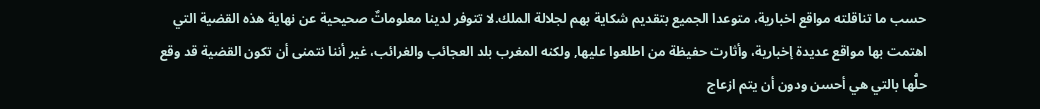حسب ما تناقلته مواقع اخبارية، متوعدا الجميع بتقديم شكاية بهم لجلالة الملك.لا تتوفر لدينا معلوماتٌ صحيحية عن نهاية هذه القضية التي اهتمت بها مواقع عديدة إخبارية، وأثارت حفيظة من اطلعوا عليها, ولكنه المغرب بلد العجائب والغرائب، غير أننا نتمنى أن تكون القضية قد وقع حلُّها بالتي هي أحسن ودون أن يتم ازعاج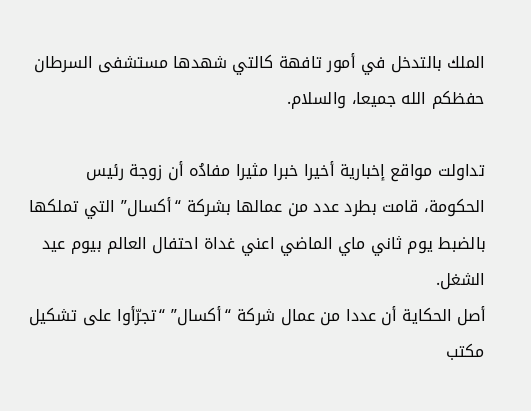الملك بالتدخل في أمور تافهة كالتي شهدها مستشفى السرطان حفظكم الله جميعا، والسلام.

تداولت مواقع إخبارية أخيرا خبرا مثيرا مفادُه أن زوجة رئيس الحكومة، قامت بطرد عدد من عمالها بشركة “أكسال” التي تملكها بالضبط يوم ثاني ماي الماضي اعني غداة احتفال العالم بيوم عيد الشغل.
أصل الحكاية أن عددا من عمال شركة “أكسال” “تجرّأوا على تشكيل مكتب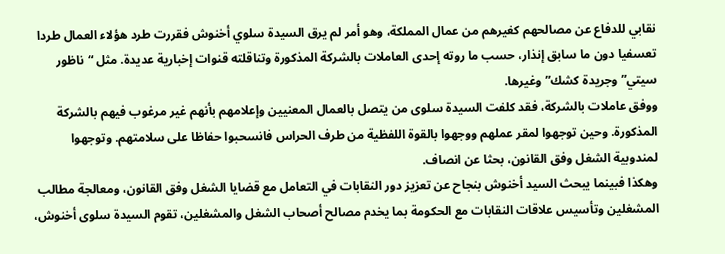نقابي للدفاع عن مصالحهم كغيرهم من عمال المملكة، وهو أمر لم يرق السيدة سلوي أخنوش فقررت طرد هؤلاء العمال طردا تعسفيا دون ما سابق إنذار، حسب ما روته إحدى العاملات بالشركة المذكورة وتناقلته قنوات إخبارية عديدة. مثل “ناظور سيتي” وجريدة كشك” وغيرها.
ووفق عاملات بالشركة، فقد كلفت السيدة سلوى من يتصل بالعمال المعنيين وإعلامهم بأنهم غير مرغوب فيهم بالشركة المذكورة. وحين توجهوا لمقر عملهم ووجهوا بالقوة اللفظية من طرف الحراس فانسحبوا حفاظا على سلامتهم. وتوجهوا لمندوبية الشغل وفق القانون، بحثا عن انصاف.
وهكذا فبينما يبحث السيد أخنوش بنجاح عن تعزيز دور النقابات في التعامل مع قضايا الشغل وفق القانون، ومعالجة مطالب المشغلين وتأسيس علاقات النقابات مع الحكومة بما يخدم مصالح أصحاب الشغل والمشغلين، تقوم السيدة سلوى أخنوش،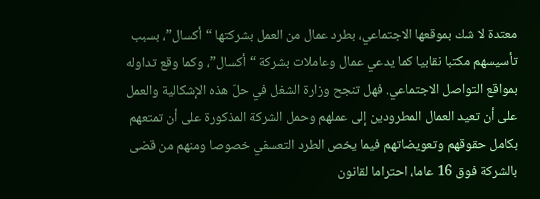معتدة لا شك بموقعها الاجتماعي، بطرد عمال من العمل بشركتها “أكسال”، بسبب تأسيسهم مكتبا نقابيا كما يدعي عمال وعاملات بشركة “أكسال”، وكما وقع تداوله بمواقع التواصل الاجتماعي. فهل تنجح وزارة الشغل في حلّ هذه الإشكالية والعمل على أن تعيد العمال المطرودين إلى عملهم وحمل الشركة المذكورة على أن تمتعهم بكامل حقوقهم وتعويضاتهم فيما يخص الطرد التعسفي خصوصا ومنهم من قضى بالشركة فوق 16 عاما، احتراما لقانون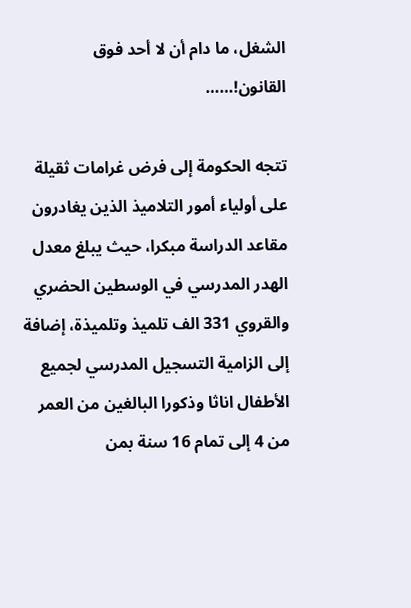الشغل، ما دام أن لا أحد فوق القانون!……

تتجه الحكومة إلى فرض غرامات ثقيلة على أولياء أمور التلاميذ الذين يغادرون مقاعد الدراسة مبكرا، حيث يبلغ معدل الهدر المدرسي في الوسطين الحضري والقروي 331 الف تلميذ وتلميذة، إضافة إلى الزامية التسجيل المدرسي لجميع الأطفال اناثا وذكورا البالغين من العمر من 4 إلى تمام 16 سنة بمن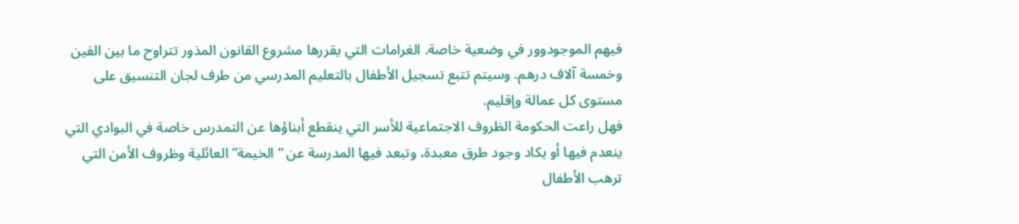فيهم الموجودوور في وضعية خاصة. الغرامات التي يقررها مشروع القانون المذور تتراوح ما بين الفين وخمسة آلاف درهم. وسيتم تتبع تسجيل الأطفال بالتعليم المدرسي من طرف لجان التنسيق على مستوى كل عمالة وإقليم.
فهل راعت الحكومة الظروف الاجتماعية للأسر التي ينقطع أبناؤها عن التمدرس خاصة في البوادي التي ينعدم فيها أو يكاد وجود طرق معبدة، وتبعد فيها المدرسة عن “الخيمة” العائلية وظروف الأمن التي ترهب الأطفال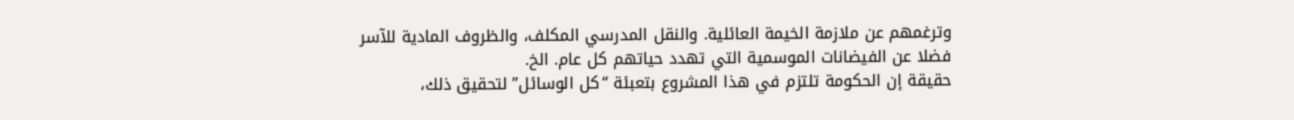وترغمهم عن ملازمة الخيمة العائلية. والنقل المدرسي المكلف، والظروف المادية للآسر فضلا عن الفيضانات الموسمية التي تهدد حياتهم كل عام. الخ.
حقيقة إن الحكومة تلتزم في هذا المشروع بتعبئة “كل الوسائل” لتحقيق ذلك،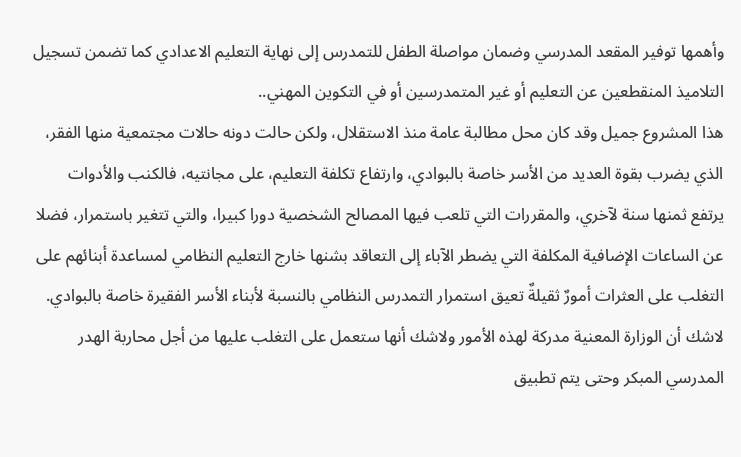وأهمها توفير المقعد المدرسي وضمان مواصلة الطفل للتمدرس إلى نهاية التعليم الاعدادي كما تضمن تسجيل التلاميذ المنقطعين عن التعليم أو غير المتمدرسين أو في التكوين المهني..
هذا المشروع جميل وقد كان محل مطالبة عامة منذ الاستقلال، ولكن حالت دونه حالات مجتمعية منها الفقر، الذي يضرب بقوة العديد من الأسر خاصة بالبوادي، وارتفاع تكلفة التعليم، على مجانتيه، فالكنب والأدوات يرتفع ثمنها سنة لآخري، والمقررات التي تلعب فيها المصالح الشخصية دورا كبيرا، والتي تتغير باستمرار، فضلا عن الساعات الإضافية المكلفة التي يضطر الآباء إلى التعاقد بشنها خارج التعليم النظامي لمساعدة أبنائهم على التغلب على العثرات أمورٌ ثقيلةٌ تعيق استمرار التمدرس النظامي بالنسبة لأبناء الأسر الفقيرة خاصة بالبوادي.
لاشك أن الوزارة المعنية مدركة لهذه الأمور ولاشك أنها ستعمل على التغلب عليها من أجل محاربة الهدر المدرسي المبكر وحتى يتم تطبيق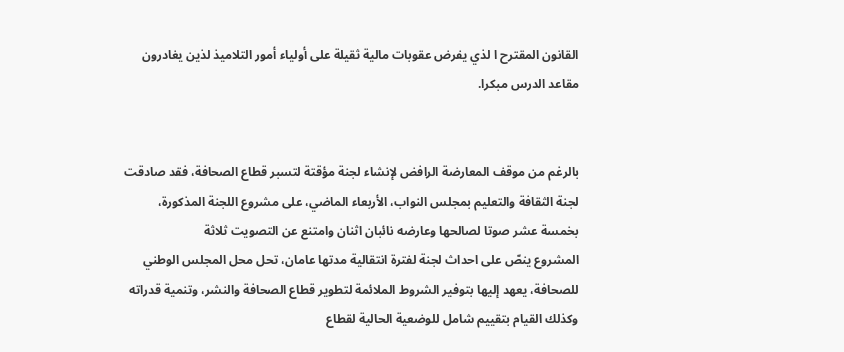القانون المقترح ا لذي يفرض عقوبات مالية ثقيلة على أولياء أمور التلاميذ لذين يغادرون مقاعد الدرس مبكرا.


بالرغم من موقف المعارضة الرافض لإنشاء لجنة مؤقتة لتسبر قطاع الصحافة، فقد صادقت لجنة الثقافة والتعليم بمجلس النواب، الأربعاء الماضي، على مشروع اللجنة المذكورة، بخمسة عشر صوتا لصالحها وعارضه نائبان اثنان وامتنع عن التصويت ثلاثة
المشروع ينصّ على احداث لجنة لفترة انتقالية مدتها عامان، تحل محل المجلس الوطني للصحافة، يعهد إليها بتوفير الشروط الملائمة لتطوير قطاع الصحافة والنشر، وتنمية قدراته وكذلك القيام بتقييم شامل للوضعية الحالية لقطاع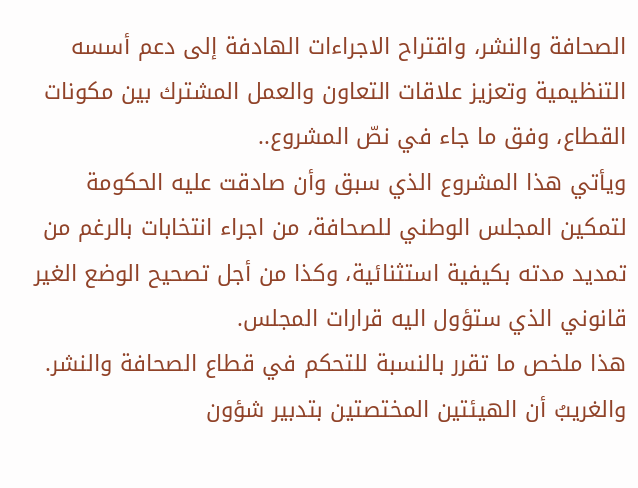الصحافة والنشر، واقتراح الاجراءات الهادفة إلى دعم أسسه التنظيمية وتعزيز علاقات التعاون والعمل المشترك بين مكونات القطاع، وفق ما جاء في نصّ المشروع..
ويأتي هذا المشروع الذي سبق وأن صادقت عليه الحكومة لتمكين المجلس الوطني للصحافة، من اجراء انتخابات بالرغم من تمديد مدته بكيفية استثنائية، وكذا من أجل تصحيح الوضع الغير قانوني الذي ستؤول اليه قرارات المجلس.
هذا ملخص ما تقرر بالنسبة للتحكم في قطاع الصحافة والنشر. والغريبُ أن الهيئتين المختصتين بتدبير شؤون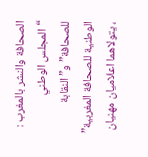الصحافة والنشر بالمغرب : “المجلس الوطني للصحافة” و”النقابة الوطنية للصحافة المغربية” ، يتولاهما اعلاميان مهنيان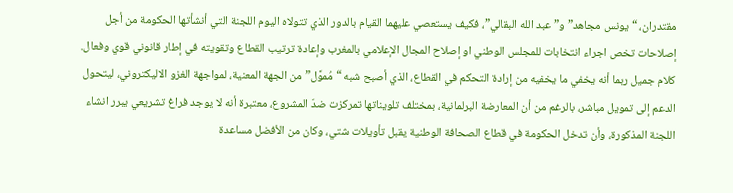مقتدران، “يونس مجاهد” و”عبد الله البقالي”، فكيف يستعصي عليهما القيام بالدور الذي تتولاه اليوم اللجنة التي أنشأتها الحكومة من أجل إصلاحات تخص اجراء انتخابات للمجلس الوطني او إصلاح المجال الإعلامي بالمغرب وإعادة ترتيب القطاع وتقويته في إطار قانوني قوي وفعال.
كلام جميل ربما أنه يخفي ما يخفيه من إرادة التحكم في القطاع، الذي أصبح شبه “مُموَّل”من الجهة المعنية، لمواجهة الغزو الاليكتروني، ليتحول الدعم إلى تمويل مباشر، بالرغم من أن المعارضة البرلمانية، بمختلف تلويناتها تمركزت ضدّ المشروع، معتبرة أنه لا يوجد فراغ تشريعي يبرر انشاء اللجنة المذكورة، وأن تدخل الحكومة في قطاع الصحافة الوطنية يقبل تأويلات شتي، وكان من الأفضل مساعدة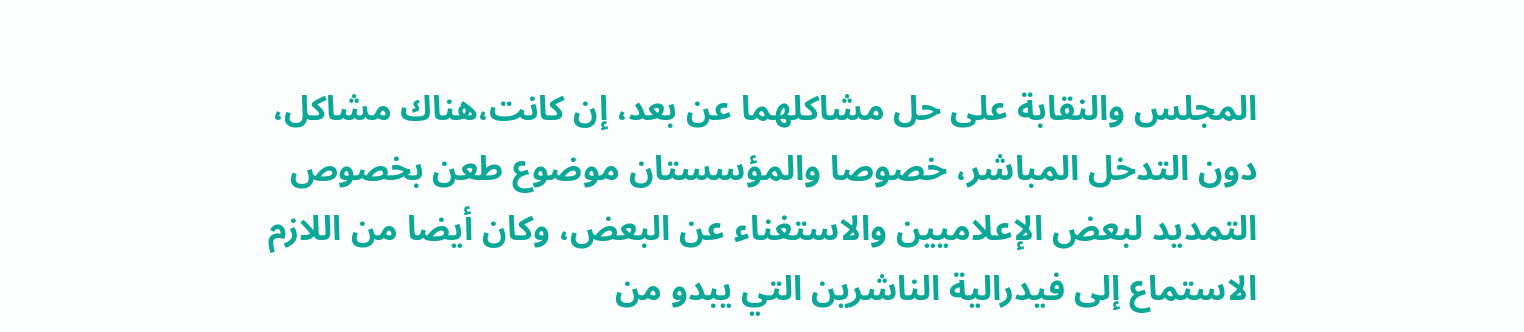المجلس والنقابة على حل مشاكلهما عن بعد، إن كانت،هناك مشاكل، دون التدخل المباشر، خصوصا والمؤسستان موضوع طعن بخصوص التمديد لبعض الإعلاميين والاستغناء عن البعض، وكان أيضا من اللازم الاستماع إلى فيدرالية الناشرين التي يبدو من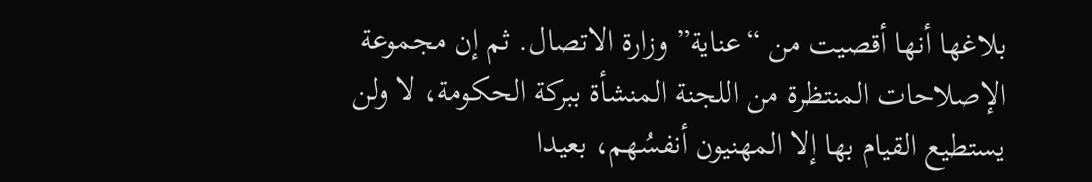بلاغها أنها أقصيت من “عناية” وزارة الاتصال. ثم إن مجموعة الإصلاحات المنتظرة من اللجنة المنشأة ببركة الحكومة، لا ولن يستطيع القيام بها إلا المهنيون أنفسُهم، بعيدا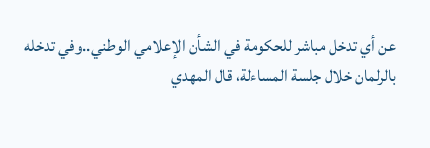عن أي تدخل مباشر للحكومة في الشأن الإعلامي الوطني..وفي تدخله بالرلمان خلال جلسة المساءلة، قال المهدي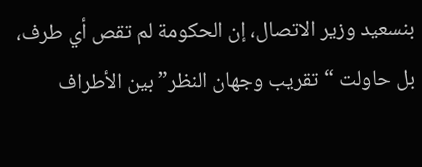بنسعيد وزير الاتصال، إن الحكومة لم تقص أي طرف، بل حاولت “تقريب وجهان النظر” بين الأطراف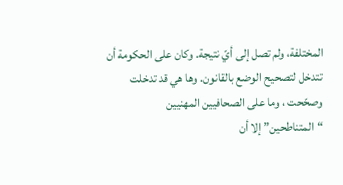المختلفة، ولم تصل إلى أيّ نتيجة. وكان على الحكومة أن تتدخل لتصحيح الوضع بالقانون. وها هي قد تدخلت وصحّحت ، وما على الصحافيين المهنيين “المتناطحين” إلا أن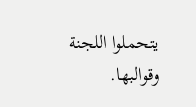يتحملوا اللجنة وقوالبها.